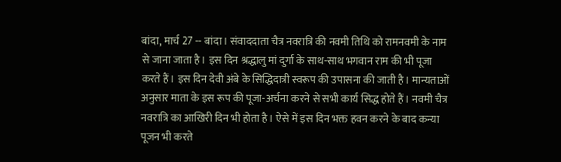बांदा, मार्च 27 -- बांदा। संवाददाता चैत्र नवरात्रि की नवमी तिथि को रामनवमी के नाम से जाना जाता है। इस दिन श्रद्धालु मां दुर्गा के साथ-साथ भगवान राम की भी पूजा करते हैं। इस दिन देवी अंबे के सिद्धिदात्री स्वरूप की उपासना की जाती है। मान्यताओं अनुसार माता के इस रूप की पूजा-अर्चना करने से सभी कार्य सिद्ध होते हैं। नवमी चैत्र नवरात्रि का आखिरी दिन भी होता है। ऐसे में इस दिन भक्त हवन करने के बाद कन्या पूजन भी करते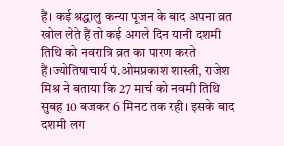हैं। कई श्रद्धालु कन्या पूजन के बाद अपना व्रत खोल लेते हैं तो कई अगले दिन यानी दशमी तिथि को नवरात्रि व्रत का पारण करते हैं।ज्योतिषाचार्य पं.ओमप्रकाश शास्त्री, राजेश मिश्र ने बताया कि 27 मार्च को नवमी तिथि सुबह 10 बजकर 6 मिनट तक रही। इसके बाद दशमी लग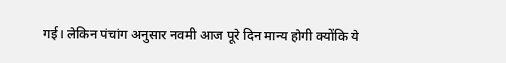गई। लेकिन पंचांग अनुसार नवमी आज पूरे दिन मान्य होगी क्योंकि ये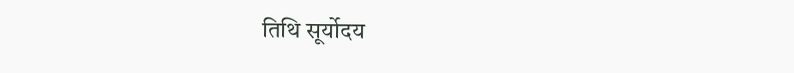तिथि सूर्योदय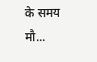के समय मौ...